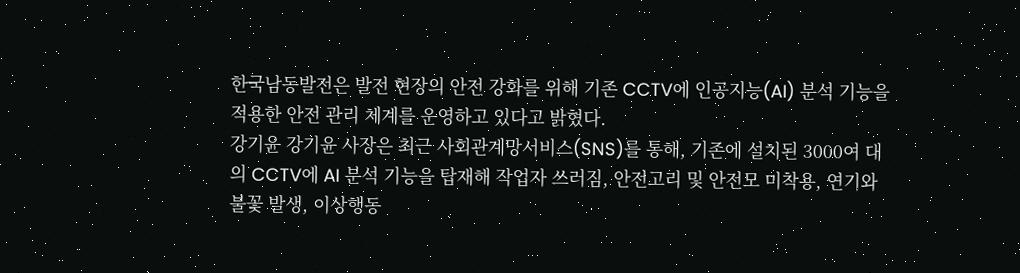한국남동발전은 발전 현장의 안전 강화를 위해 기존 CCTV에 인공지능(AI) 분석 기능을 적용한 안전 관리 체계를 운영하고 있다고 밝혔다.
강기윤 강기윤 사장은 최근 사회관계망서비스(SNS)를 통해, 기존에 설치된 3000여 대의 CCTV에 AI 분석 기능을 탑재해 작업자 쓰러짐, 안전고리 및 안전모 미착용, 연기와 불꽃 발생, 이상행동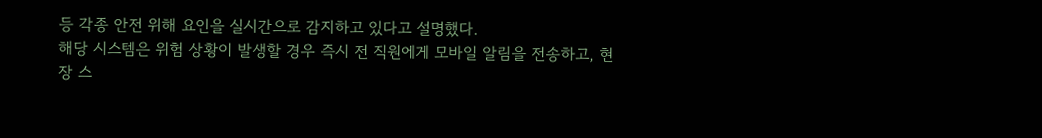등 각종 안전 위해 요인을 실시간으로 감지하고 있다고 설명했다.
해당 시스템은 위험 상황이 발생할 경우 즉시 전 직원에게 모바일 알림을 전송하고, 현장 스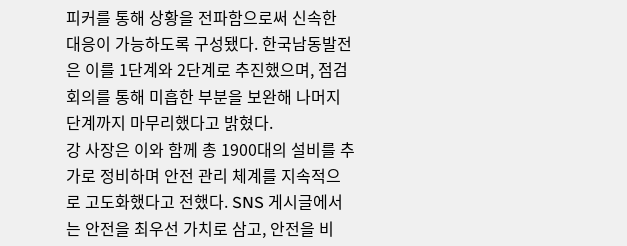피커를 통해 상황을 전파함으로써 신속한 대응이 가능하도록 구성됐다. 한국남동발전은 이를 1단계와 2단계로 추진했으며, 점검 회의를 통해 미흡한 부분을 보완해 나머지 단계까지 마무리했다고 밝혔다.
강 사장은 이와 함께 총 1900대의 설비를 추가로 정비하며 안전 관리 체계를 지속적으로 고도화했다고 전했다. SNS 게시글에서는 안전을 최우선 가치로 삼고, 안전을 비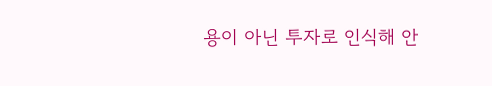용이 아닌 투자로 인식해 안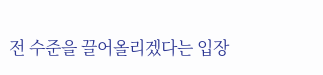전 수준을 끌어올리겠다는 입장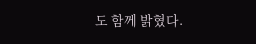도 함께 밝혔다.